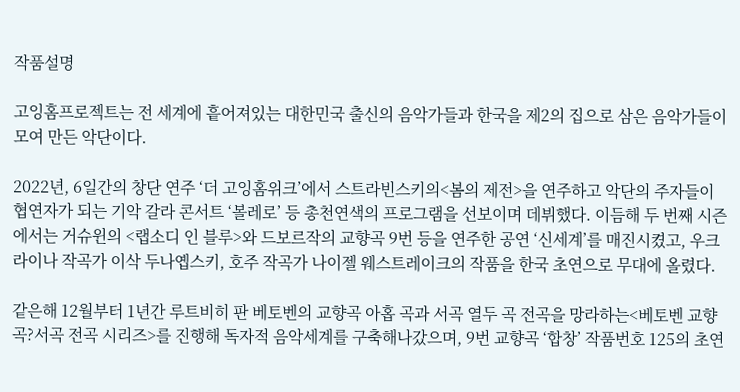작품설명

고잉홈프로젝트는 전 세계에 흩어져있는 대한민국 출신의 음악가들과 한국을 제2의 집으로 삼은 음악가들이 모여 만든 악단이다.

2022년, 6일간의 창단 연주 ‘더 고잉홈위크’에서 스트라빈스키의<봄의 제전>을 연주하고 악단의 주자들이 협연자가 되는 기악 갈라 콘서트 ‘볼레로’ 등 총천연색의 프로그램을 선보이며 데뷔했다. 이듬해 두 번째 시즌에서는 거슈윈의 <랩소디 인 블루>와 드보르작의 교향곡 9번 등을 연주한 공연 ‘신세계’를 매진시켰고, 우크라이나 작곡가 이삭 두나옙스키, 호주 작곡가 나이젤 웨스트레이크의 작품을 한국 초연으로 무대에 올렸다.

같은해 12월부터 1년간 루트비히 판 베토벤의 교향곡 아홉 곡과 서곡 열두 곡 전곡을 망라하는<베토벤 교향곡?서곡 전곡 시리즈>를 진행해 독자적 음악세계를 구축해나갔으며, 9번 교향곡 ‘합창’ 작품번호 125의 초연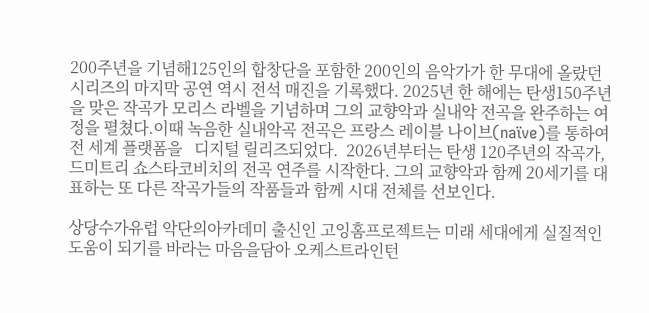200주년을 기념해125인의 합창단을 포함한 200인의 음악가가 한 무대에 올랐던 시리즈의 마지막 공연 역시 전석 매진을 기록했다. 2025년 한 해에는 탄생150주년을 맞은 작곡가 모리스 라벨을 기념하며 그의 교향악과 실내악 전곡을 완주하는 여정을 펼쳤다.이때 녹음한 실내악곡 전곡은 프랑스 레이블 나이브(naïve)를 통하여 전 세계 플랫폼을   디지털 릴리즈되었다.  2026년부터는 탄생 120주년의 작곡가, 드미트리 쇼스타코비치의 전곡 연주를 시작한다. 그의 교향악과 함께 20세기를 대표하는 또 다른 작곡가들의 작품들과 함께 시대 전체를 선보인다.

상당수가유럽 악단의아카데미 출신인 고잉홈프로젝트는 미래 세대에게 실질적인 도움이 되기를 바라는 마음을담아 오케스트라인턴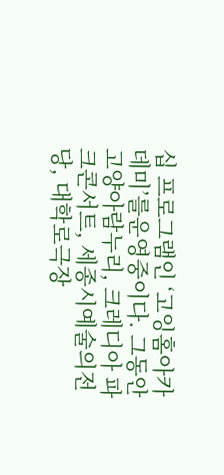십 프로그램인 ‘고잉홈아카데미’를운영중이다. 그동안 고양아람누리, 크레디아 파크콘서트, 세종시예술의전당, 대학로극장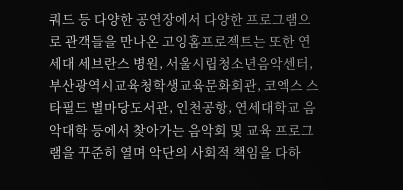쿼드 등 다양한 공연장에서 다양한 프로그램으로 관객들을 만나온 고잉홈프로젝트는 또한 연세대 세브란스 병원, 서울시립청소년음악센터, 부산광역시교육청학생교육문화회관, 코엑스 스타필드 별마당도서관, 인천공항, 연세대학교 음악대학 등에서 찾아가는 음악회 및 교육 프로그램을 꾸준히 열며 악단의 사회적 책임을 다하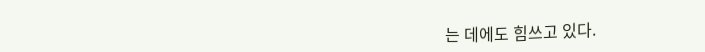는 데에도 힘쓰고 있다.